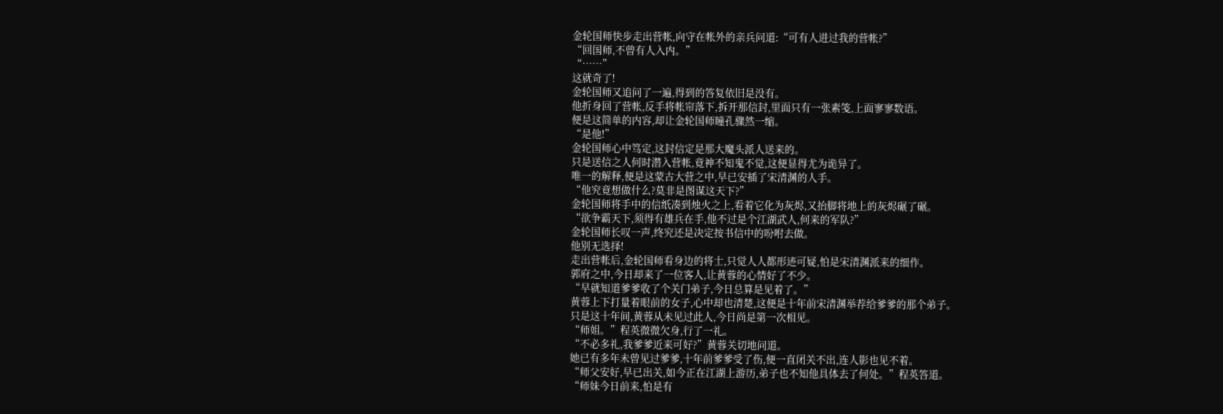金轮国师快步走出营帐,向守在帐外的亲兵问道:“可有人进过我的营帐?”
“回国师,不曾有人入内。”
“……”
这就奇了!
金轮国师又追问了一遍,得到的答复依旧是没有。
他折身回了营帐,反手将帐帘落下,拆开那信封,里面只有一张素笺,上面寥寥数语。
便是这简单的内容,却让金轮国师瞳孔骤然一缩。
“是他!”
金轮国师心中笃定,这封信定是那大魔头派人送来的。
只是送信之人何时潜入营帐,竟神不知鬼不觉,这便显得尤为诡异了。
唯一的解释,便是这蒙古大营之中,早已安插了宋清渊的人手。
“他究竟想做什么?莫非是图谋这天下?”
金轮国师将手中的信纸凑到烛火之上,看着它化为灰烬,又抬脚将地上的灰烬碾了碾。
“欲争霸天下,须得有雄兵在手,他不过是个江湖武人,何来的军队?”
金轮国师长叹一声,终究还是决定按书信中的吩咐去做。
他别无选择!
走出营帐后,金轮国师看身边的将士,只觉人人都形迹可疑,怕是宋清渊派来的细作。
郭府之中,今日却来了一位客人,让黄蓉的心情好了不少。
“早就知道爹爹收了个关门弟子,今日总算是见着了。”
黄蓉上下打量着眼前的女子,心中却也清楚,这便是十年前宋清渊举荐给爹爹的那个弟子。
只是这十年间,黄蓉从未见过此人,今日尚是第一次相见。
“师姐。”程英微微欠身,行了一礼。
“不必多礼,我爹爹近来可好?”黄蓉关切地问道。
她已有多年未曾见过爹爹,十年前爹爹受了伤,便一直闭关不出,连人影也见不着。
“师父安好,早已出关,如今正在江湖上游历,弟子也不知他具体去了何处。”程英答道。
“师妹今日前来,怕是有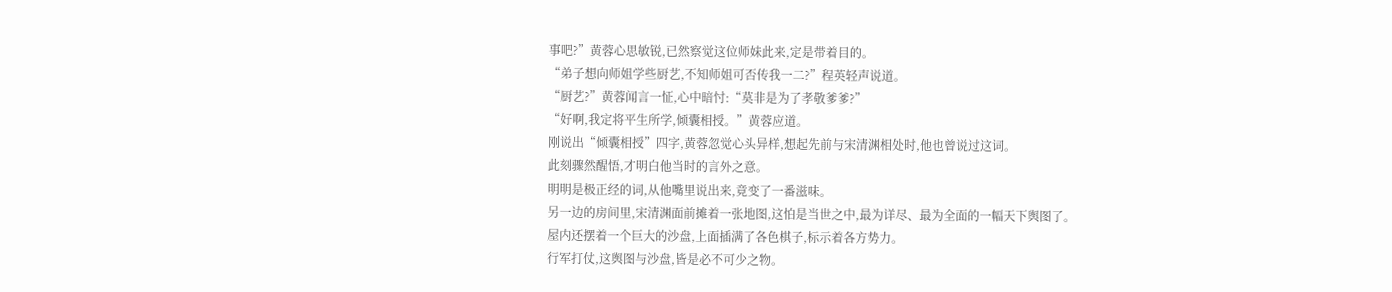事吧?”黄蓉心思敏锐,已然察觉这位师妹此来,定是带着目的。
“弟子想向师姐学些厨艺,不知师姐可否传我一二?”程英轻声说道。
“厨艺?”黄蓉闻言一怔,心中暗忖:“莫非是为了孝敬爹爹?”
“好啊,我定将平生所学,倾囊相授。”黄蓉应道。
刚说出“倾囊相授”四字,黄蓉忽觉心头异样,想起先前与宋清渊相处时,他也曾说过这词。
此刻骤然醒悟,才明白他当时的言外之意。
明明是极正经的词,从他嘴里说出来,竟变了一番滋味。
另一边的房间里,宋清渊面前摊着一张地图,这怕是当世之中,最为详尽、最为全面的一幅天下舆图了。
屋内还摆着一个巨大的沙盘,上面插满了各色棋子,标示着各方势力。
行军打仗,这舆图与沙盘,皆是必不可少之物。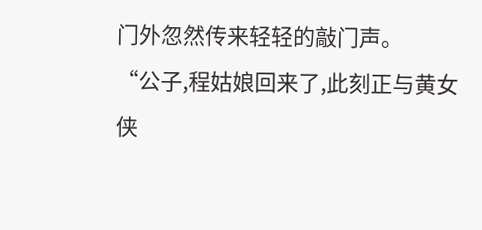门外忽然传来轻轻的敲门声。
“公子,程姑娘回来了,此刻正与黄女侠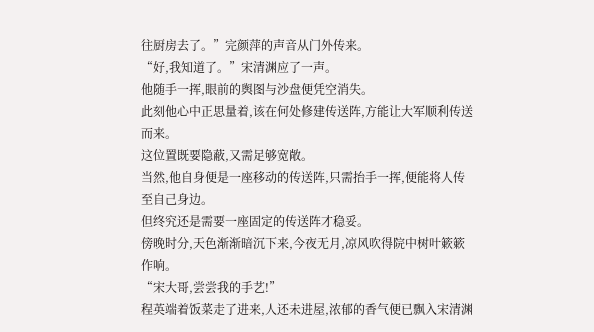往厨房去了。”完颜萍的声音从门外传来。
“好,我知道了。”宋清渊应了一声。
他随手一挥,眼前的舆图与沙盘便凭空消失。
此刻他心中正思量着,该在何处修建传送阵,方能让大军顺利传送而来。
这位置既要隐蔽,又需足够宽敞。
当然,他自身便是一座移动的传送阵,只需抬手一挥,便能将人传至自己身边。
但终究还是需要一座固定的传送阵才稳妥。
傍晚时分,天色渐渐暗沉下来,今夜无月,凉风吹得院中树叶簌簌作响。
“宋大哥,尝尝我的手艺!”
程英端着饭菜走了进来,人还未进屋,浓郁的香气便已飘入宋清渊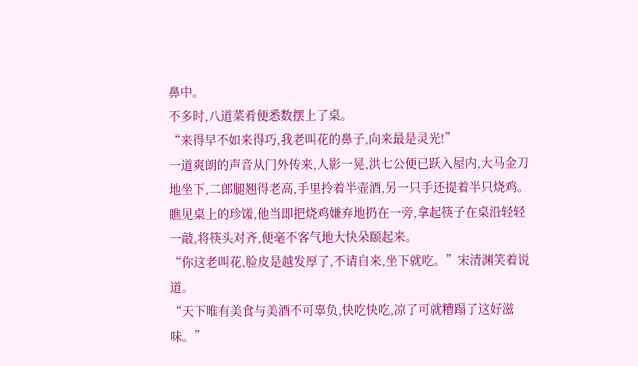鼻中。
不多时,八道菜肴便悉数摆上了桌。
“来得早不如来得巧,我老叫花的鼻子,向来最是灵光!”
一道爽朗的声音从门外传来,人影一晃,洪七公便已跃入屋内,大马金刀地坐下,二郎腿翘得老高,手里拎着半壶酒,另一只手还提着半只烧鸡。
瞧见桌上的珍馐,他当即把烧鸡嫌弃地扔在一旁,拿起筷子在桌沿轻轻一敲,将筷头对齐,便毫不客气地大快朵颐起来。
“你这老叫花,脸皮是越发厚了,不请自来,坐下就吃。”宋清渊笑着说道。
“天下唯有美食与美酒不可辜负,快吃快吃,凉了可就糟蹋了这好滋味。”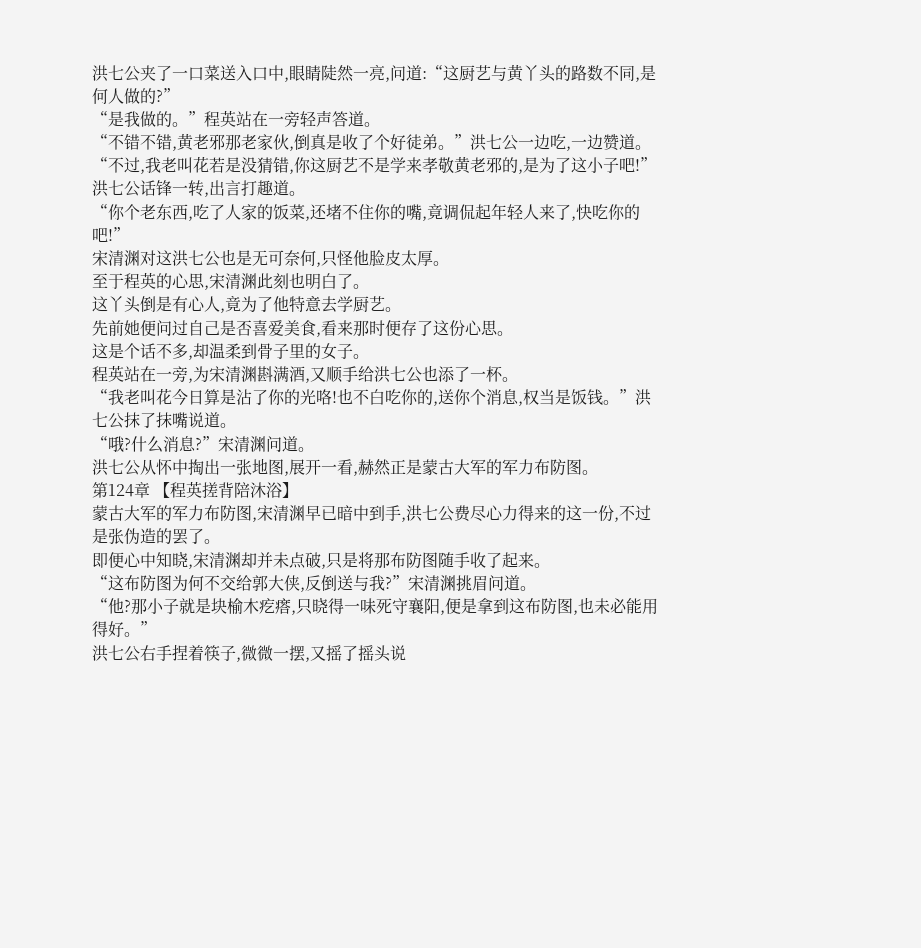洪七公夹了一口菜送入口中,眼睛陡然一亮,问道:“这厨艺与黄丫头的路数不同,是何人做的?”
“是我做的。”程英站在一旁轻声答道。
“不错不错,黄老邪那老家伙,倒真是收了个好徒弟。”洪七公一边吃,一边赞道。
“不过,我老叫花若是没猜错,你这厨艺不是学来孝敬黄老邪的,是为了这小子吧!”洪七公话锋一转,出言打趣道。
“你个老东西,吃了人家的饭菜,还堵不住你的嘴,竟调侃起年轻人来了,快吃你的吧!”
宋清渊对这洪七公也是无可奈何,只怪他脸皮太厚。
至于程英的心思,宋清渊此刻也明白了。
这丫头倒是有心人,竟为了他特意去学厨艺。
先前她便问过自己是否喜爱美食,看来那时便存了这份心思。
这是个话不多,却温柔到骨子里的女子。
程英站在一旁,为宋清渊斟满酒,又顺手给洪七公也添了一杯。
“我老叫花今日算是沾了你的光咯!也不白吃你的,送你个消息,权当是饭钱。”洪七公抹了抹嘴说道。
“哦?什么消息?”宋清渊问道。
洪七公从怀中掏出一张地图,展开一看,赫然正是蒙古大军的军力布防图。
第124章 【程英搓背陪沐浴】
蒙古大军的军力布防图,宋清渊早已暗中到手,洪七公费尽心力得来的这一份,不过是张伪造的罢了。
即便心中知晓,宋清渊却并未点破,只是将那布防图随手收了起来。
“这布防图为何不交给郭大侠,反倒送与我?”宋清渊挑眉问道。
“他?那小子就是块榆木疙瘩,只晓得一味死守襄阳,便是拿到这布防图,也未必能用得好。”
洪七公右手捏着筷子,微微一摆,又摇了摇头说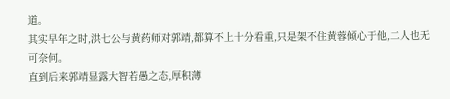道。
其实早年之时,洪七公与黄药师对郭靖,都算不上十分看重,只是架不住黄蓉倾心于他,二人也无可奈何。
直到后来郭靖显露大智若愚之态,厚积薄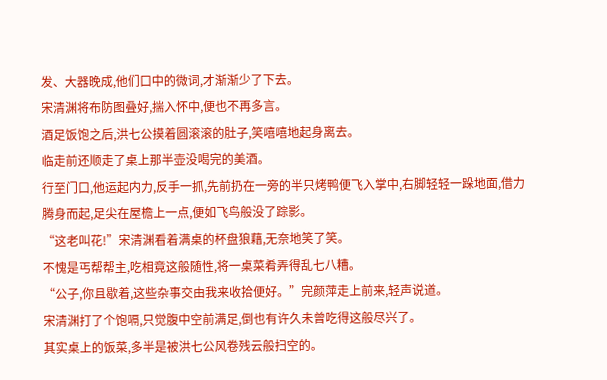发、大器晚成,他们口中的微词,才渐渐少了下去。
宋清渊将布防图叠好,揣入怀中,便也不再多言。
酒足饭饱之后,洪七公摸着圆滚滚的肚子,笑嘻嘻地起身离去。
临走前还顺走了桌上那半壶没喝完的美酒。
行至门口,他运起内力,反手一抓,先前扔在一旁的半只烤鸭便飞入掌中,右脚轻轻一跺地面,借力腾身而起,足尖在屋檐上一点,便如飞鸟般没了踪影。
“这老叫花!”宋清渊看着满桌的杯盘狼藉,无奈地笑了笑。
不愧是丐帮帮主,吃相竟这般随性,将一桌菜肴弄得乱七八糟。
“公子,你且歇着,这些杂事交由我来收拾便好。”完颜萍走上前来,轻声说道。
宋清渊打了个饱嗝,只觉腹中空前满足,倒也有许久未曾吃得这般尽兴了。
其实桌上的饭菜,多半是被洪七公风卷残云般扫空的。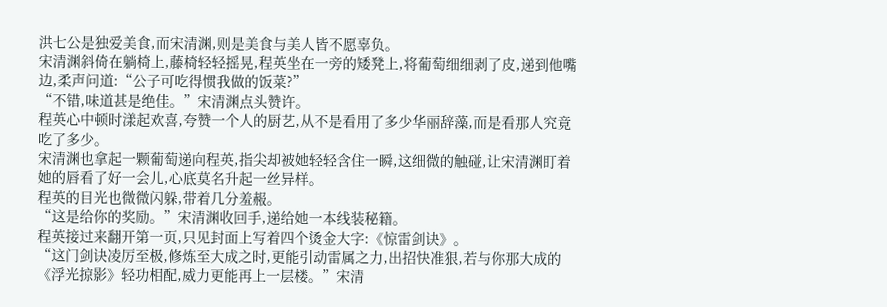洪七公是独爱美食,而宋清渊,则是美食与美人皆不愿辜负。
宋清渊斜倚在躺椅上,藤椅轻轻摇晃,程英坐在一旁的矮凳上,将葡萄细细剥了皮,递到他嘴边,柔声问道:“公子可吃得惯我做的饭菜?”
“不错,味道甚是绝佳。”宋清渊点头赞许。
程英心中顿时漾起欢喜,夸赞一个人的厨艺,从不是看用了多少华丽辞藻,而是看那人究竟吃了多少。
宋清渊也拿起一颗葡萄递向程英,指尖却被她轻轻含住一瞬,这细微的触碰,让宋清渊盯着她的唇看了好一会儿,心底莫名升起一丝异样。
程英的目光也微微闪躲,带着几分羞赧。
“这是给你的奖励。”宋清渊收回手,递给她一本线装秘籍。
程英接过来翻开第一页,只见封面上写着四个烫金大字:《惊雷剑诀》。
“这门剑诀凌厉至极,修炼至大成之时,更能引动雷属之力,出招快准狠,若与你那大成的《浮光掠影》轻功相配,威力更能再上一层楼。”宋清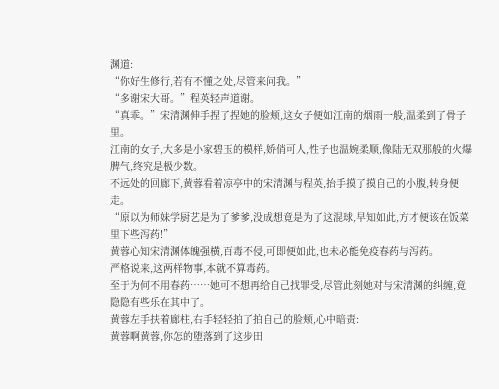渊道:
“你好生修行,若有不懂之处,尽管来问我。”
“多谢宋大哥。”程英轻声道谢。
“真乖。”宋清渊伸手捏了捏她的脸颊,这女子便如江南的烟雨一般,温柔到了骨子里。
江南的女子,大多是小家碧玉的模样,娇俏可人,性子也温婉柔顺,像陆无双那般的火爆脾气,终究是极少数。
不远处的回廊下,黄蓉看着凉亭中的宋清渊与程英,抬手摸了摸自己的小腹,转身便走。
“原以为师妹学厨艺是为了爹爹,没成想竟是为了这混球,早知如此,方才便该在饭菜里下些泻药!”
黄蓉心知宋清渊体魄强横,百毒不侵,可即便如此,也未必能免疫春药与泻药。
严格说来,这两样物事,本就不算毒药。
至于为何不用春药……她可不想再给自己找罪受,尽管此刻她对与宋清渊的纠缠,竟隐隐有些乐在其中了。
黄蓉左手扶着廊柱,右手轻轻拍了拍自己的脸颊,心中暗责:
黄蓉啊黄蓉,你怎的堕落到了这步田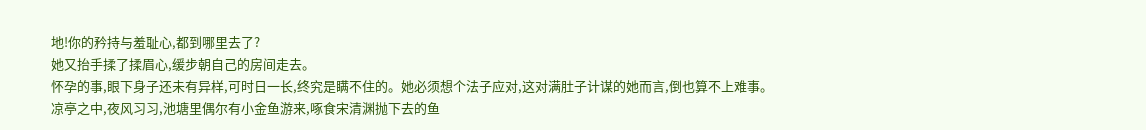地!你的矜持与羞耻心,都到哪里去了?
她又抬手揉了揉眉心,缓步朝自己的房间走去。
怀孕的事,眼下身子还未有异样,可时日一长,终究是瞒不住的。她必须想个法子应对,这对满肚子计谋的她而言,倒也算不上难事。
凉亭之中,夜风习习,池塘里偶尔有小金鱼游来,啄食宋清渊抛下去的鱼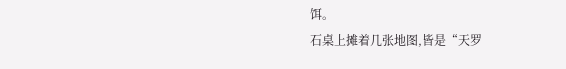饵。
石桌上摊着几张地图,皆是“天罗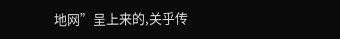地网”呈上来的,关乎传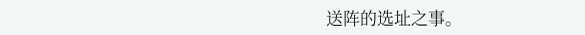送阵的选址之事。